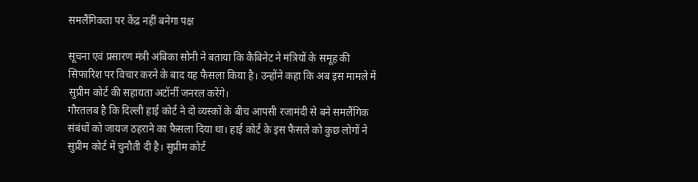समलैंगिकता पर केंद्र नहीं बनेगा पक्ष

सूचना एवं प्रसारण मंत्री अंबिका सोनी ने बताया कि कैबिनेट ने मंत्रियों के समूह की सिफारिश पर विचार करने के बाद यह फैसला किया है। उन्होंने कहा कि अब इस मामले में सुप्रीम कोर्ट की सहायता अटॉर्नी जनरल करेंगे।
गौरतलब है कि दिल्ली हाई कोर्ट ने दो व्यस्कों के बीच आपसी रजामंदी से बने समलैंगिक संबंधों को जायज ठहराने का फैसला दिया था। हाई कोर्ट के इस फैसले को कुछ लोगों ने सुप्रीम कोर्ट में चुनौती दी है। सुप्रीम कोर्ट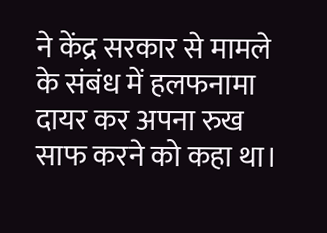ने केंद्र सरकार से मामले के संबंध में हलफनामा दायर कर अपना रुख साफ करने को कहा था।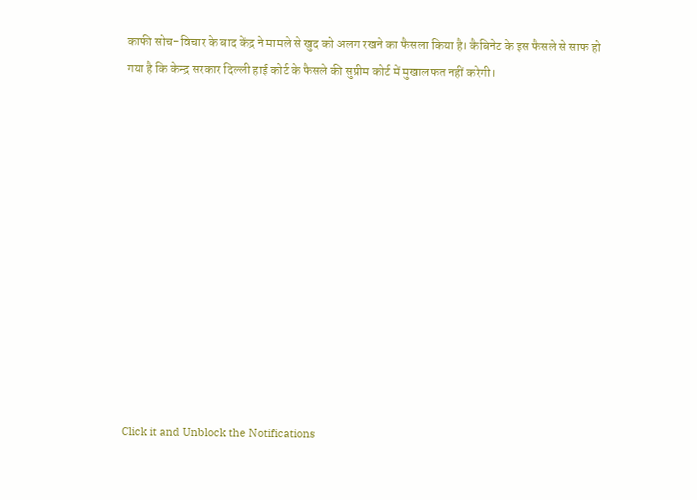काफी सोच-विचार के बाद केंद्र ने मामले से खुद को अलग रखने का फैसला किया है। कैबिनेट के इस फैसले से साफ हो गया है कि केन्द्र सरकार दिल्ली हाई कोर्ट के फैसले की सुप्रीम कोर्ट में मुखालफत नहीं करेगी।












Click it and Unblock the Notifications